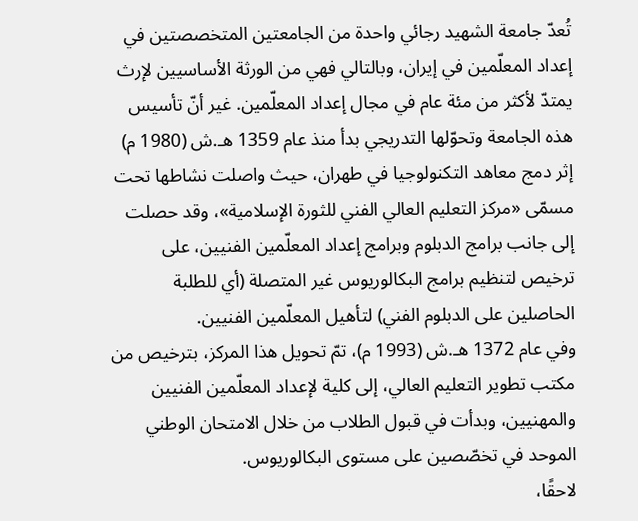تُعدّ جامعة الشهيد رجائي واحدة من الجامعتين المتخصصتين في إعداد المعلّمين في إيران، وبالتالي فهي من الورثة الأساسيين لإرث يمتدّ لأكثر من مئة عام في مجال إعداد المعلّمين. غير أنّ تأسيس هذه الجامعة وتحوّلها التدريجي بدأ منذ عام 1359 هـ.ش (1980 م) إثر دمج معاهد التكنولوجيا في طهران، حيث واصلت نشاطها تحت مسمّى «مركز التعليم العالي الفني للثورة الإسلامية»، وقد حصلت إلى جانب برامج الدبلوم وبرامج إعداد المعلّمين الفنيين، على ترخيص لتنظيم برامج البكالوريوس غير المتصلة (أي للطلبة الحاصلين على الدبلوم الفني) لتأهيل المعلّمين الفنيين.
وفي عام 1372 هـ.ش (1993 م)، تمّ تحويل هذا المركز، بترخيص من مكتب تطوير التعليم العالي، إلى كلية لإعداد المعلّمين الفنيين والمهنيين، وبدأت في قبول الطلاب من خلال الامتحان الوطني الموحد في تخصّصين على مستوى البكالوريوس.
لاحقًا،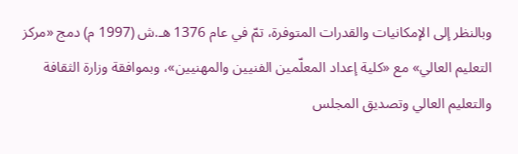وبالنظر إلى الإمكانيات والقدرات المتوفرة، تمّ في عام 1376 هـ.ش (1997 م) دمج «مركز التعليم العالي» مع «كلية إعداد المعلّمين الفنيين والمهنيين»، وبموافقة وزارة الثقافة والتعليم العالي وتصديق المجلس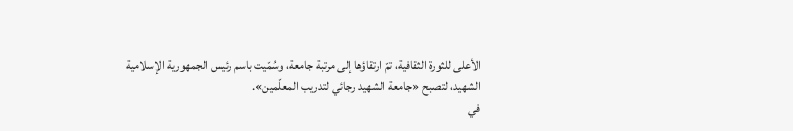الأعلى للثورة الثقافية، تمّ ارتقاؤها إلى مرتبة جامعة، وسُمّيت باسم رئيس الجمهورية الإسلامية الشهيد، لتصبح «جامعة الشهيد رجائي لتدریب المعلّمين».
في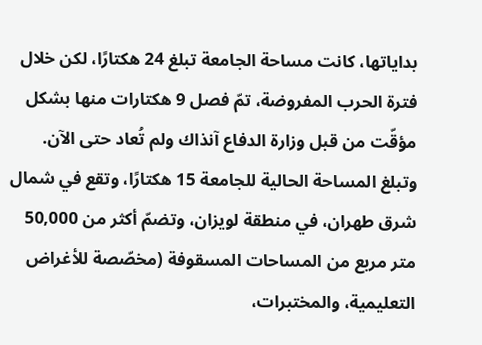بداياتها، كانت مساحة الجامعة تبلغ 24 هكتارًا، لكن خلال فترة الحرب المفروضة، تمّ فصل 9 هكتارات منها بشكل مؤقّت من قبل وزارة الدفاع آنذاك ولم تُعاد حتى الآن. وتبلغ المساحة الحالية للجامعة 15 هكتارًا، وتقع في شمال شرق طهران، في منطقة لويزان، وتضمّ أكثر من 50,000 متر مربع من المساحات المسقوفة (مخصّصة للأغراض التعليمية، والمختبرات،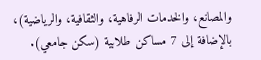والمصانع، والخدمات الرفاهية، والثقافية، والرياضية)، بالإضافة إلى 7 مساكن طلابية (سكن جامعي).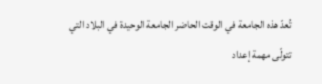تُعدّ هذه الجامعة في الوقت الحاضر الجامعة الوحيدة في البلاد التي تتولّى مهمة إعداد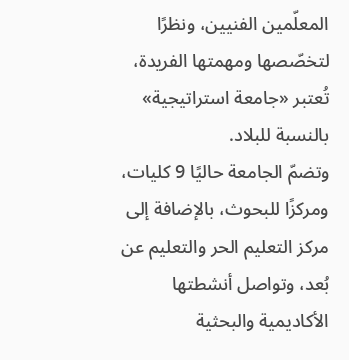المعلّمين الفنيين، ونظرًا لتخصّصها ومهمتها الفريدة، تُعتبر «جامعة استراتيجية» بالنسبة للبلاد.
وتضمّ الجامعة حاليًا 9 كليات، ومركزًا للبحوث، بالإضافة إلى مركز التعليم الحر والتعليم عن بُعد، وتواصل أنشطتها الأكاديمية والبحثية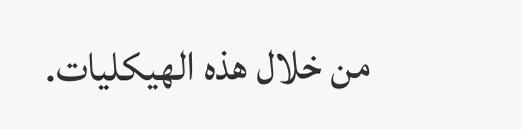من خلال هذه الهيكليات.